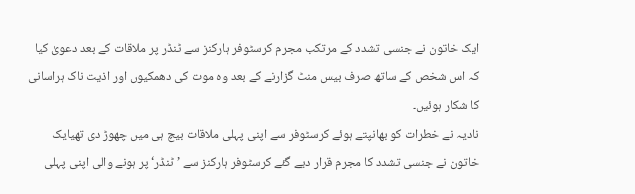ایک خاتون نے جنسی تشدد کے مرتکب مجرم کرسٹوفر ہارکنز سے ٹنڈر پر ملاقات کے بعد دعویٰ کیا کہ اس شخص کے ساتھ صرف بیس منٹ گزارنے کے بعد وہ موت کی دھمکیوں اور اذیت ناک ہراسانی کا شکار ہوئیں۔
نادیہ نے خطرات کو بھانپتے ہوئے کرسٹوفر سے اپنی پہلی ملاقات بیچ ہی میں چھوڑ دی تھیایک خاتون نے جنسی تشدد کا مجرم قرار دیے گئے کرسٹوفر ہارکنز سے ’ٹنڈر‘ پر ہونے والی اپنی پہلی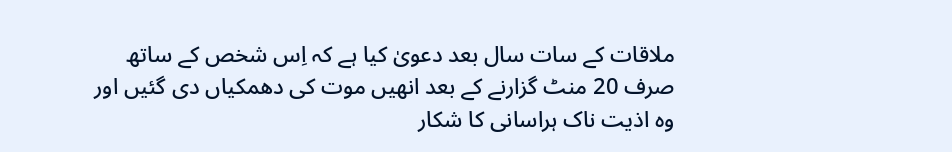ملاقات کے سات سال بعد دعویٰ کیا ہے کہ اِس شخص کے ساتھ صرف 20 منٹ گزارنے کے بعد انھیں موت کی دھمکیاں دی گئیں اور وہ اذیت ناک ہراسانی کا شکار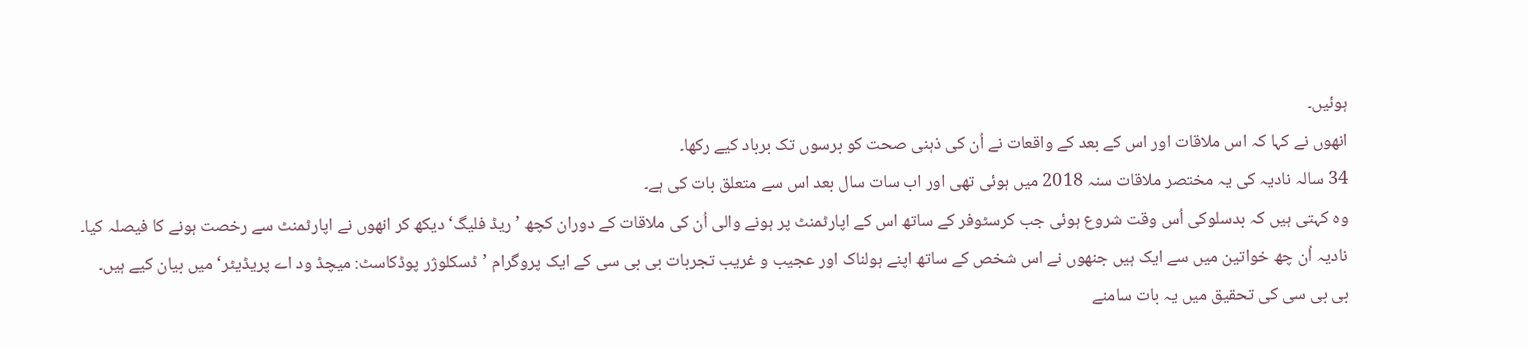ہوئیں۔
انھوں نے کہا کہ اس ملاقات اور اس کے بعد کے واقعات نے اُن کی ذہنی صحت کو برسوں تک برباد کیے رکھا۔
34 سالہ نادیہ کی یہ مختصر ملاقات سنہ 2018 میں ہوئی تھی اور اب سات سال بعد اس سے متعلق بات کی ہے۔
وہ کہتی ہیں کہ بدسلوکی اُس وقت شروع ہوئی جب کرسٹوفر کے ساتھ اس کے اپارٹمنٹ پر ہونے والی اُن کی ملاقات کے دوران کچھ ’ریڈ فلیگ‘ دیکھ کر انھوں نے اپارٹمنٹ سے رخصت ہونے کا فیصلہ کیا۔
نادیہ اُن چھ خواتین میں سے ایک ہیں جنھوں نے اس شخص کے ساتھ اپنے ہولناک اور عجیب و غریب تجربات بی بی سی کے ایک پروگرام ’ڈسکلوژر پوڈکاسٹ: میچڈ ود اے پریڈیٹر‘ میں بیان کیے ہیں۔
بی بی سی کی تحقیق میں یہ بات سامنے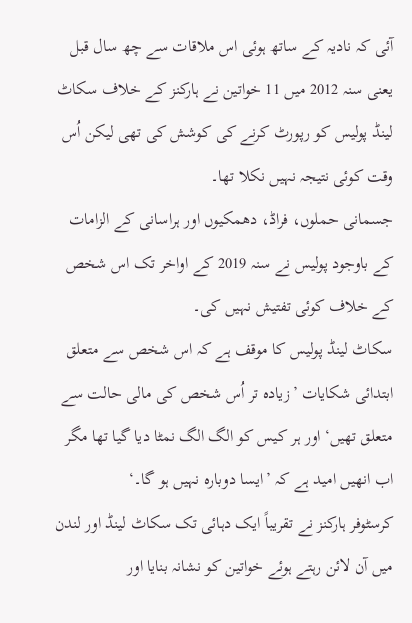آئی کہ نادیہ کے ساتھ ہوئی اس ملاقات سے چھ سال قبل یعنی سنہ 2012 میں 11 خواتین نے ہارکنز کے خلاف سکاٹ لینڈ پولیس کو رپورٹ کرنے کی کوشش کی تھی لیکن اُس وقت کوئی نتیجہ نہیں نکلا تھا۔
جسمانی حملوں، فراڈ، دھمکیوں اور ہراسانی کے الزامات کے باوجود پولیس نے سنہ 2019 کے اواخر تک اس شخص کے خلاف کوئی تفتیش نہیں کی۔
سکاٹ لینڈ پولیس کا موقف ہے کہ اس شخص سے متعلق ابتدائی شکایات ’زیادہ تر اُس شخص کی مالی حالت سے متعلق تھیں‘ اور ہر کیس کو الگ الگ نمٹا دیا گیا تھا مگر اب انھیں امید ہے کہ ’ایسا دوبارہ نہیں ہو گا۔‘
کرسٹوفر ہارکنز نے تقریباً ایک دہائی تک سکاٹ لینڈ اور لندن میں آن لائن رہتے ہوئے خواتین کو نشانہ بنایا اور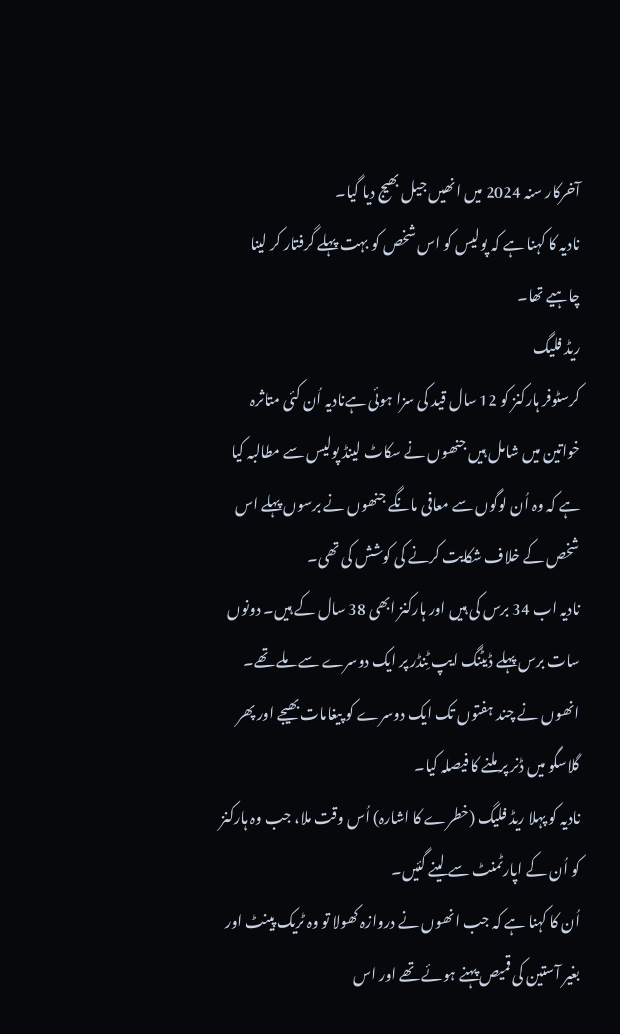آخرکار سنہ 2024 میں انھیں جیل بھیج دیا گیا۔
نادیہ کا کہنا ہے کہ پولیس کو اس شخص کو بہت پہلے گرفتار کر لینا چاہیے تھا۔
ریڈ فلیگ
کرسٹوفر ہارکنز کو 12 سال قید کی سزا ہوئی ہےنادیہ اُن کئی متاثرہ خواتین میں شامل ہیں جنھوں نے سکاٹ لینڈ پولیس سے مطالبہ کیا ہے کہ وہ اُن لوگوں سے معافی مانگے جنھوں نے برسوں پہلے اس شخص کے خلاف شکایت کرنے کی کوشش کی تھی۔
نادیہ اب 34 برس کی ہیں اور ہارکنز ابھی 38 سال کے ہیں۔ دونوں سات برس پہلے ڈیٹنگ ایپ ٹِنڈر پر ایک دوسرے سے ملے تھے۔
انھوں نے چند ہفتوں تک ایک دوسرے کو پیغامات بھیجے اور پھر گلاسگو میں ڈنر پر ملنے کا فیصلہ کیا۔
نادیہ کو پہلا ریڈ فلیگ (خطرے کا اشارہ) اُس وقت ملا، جب وہ ہارکنز کو اُن کے اپارٹمنٹ سے لینے گئیں۔
اُن کا کہنا ہے کہ جب انھوں نے دروازہ کھولا تو وہ ٹریک پینٹ اور بغیر آستین کی قمیص پہنے ہوئے تھے اور اس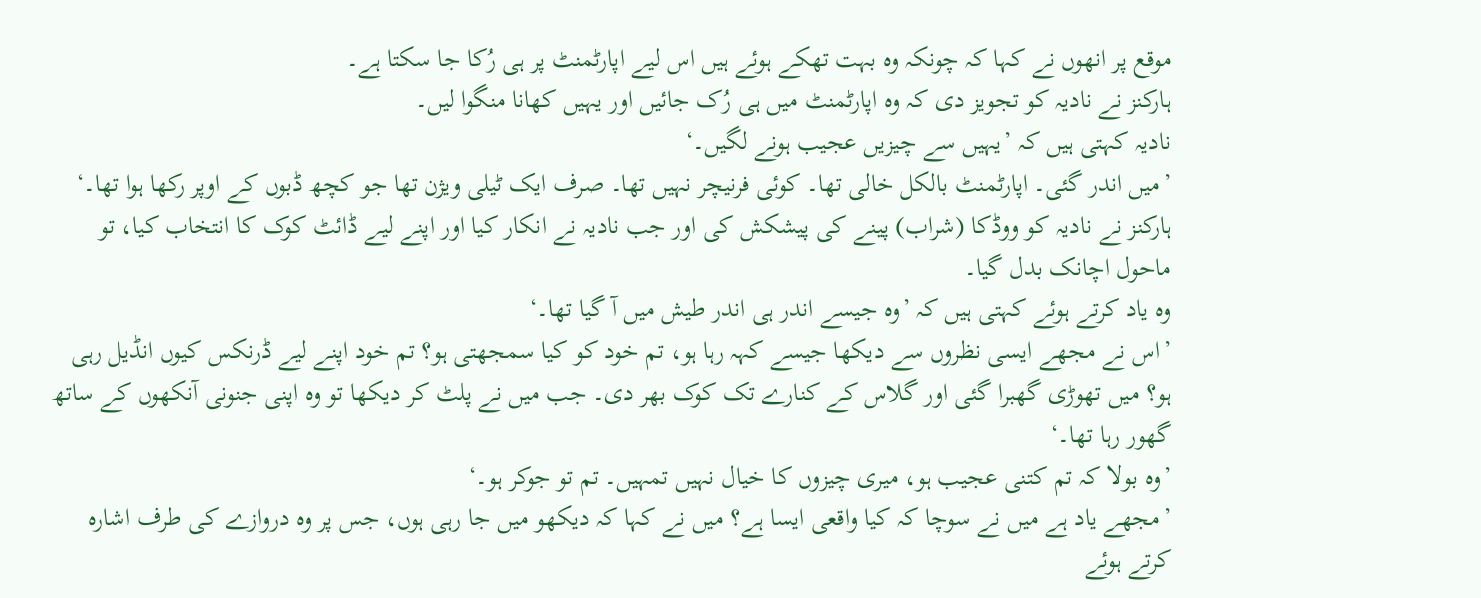موقع پر انھوں نے کہا کہ چونکہ وہ بہت تھکے ہوئے ہیں اس لیے اپارٹمنٹ پر ہی رُکا جا سکتا ہے۔
ہارکنز نے نادیہ کو تجویز دی کہ وہ اپارٹمنٹ میں ہی رُک جائیں اور یہیں کھانا منگوا لیں۔
نادیہ کہتی ہیں کہ ’یہیں سے چیزیں عجیب ہونے لگیں۔‘
’میں اندر گئی۔ اپارٹمنٹ بالکل خالی تھا۔ کوئی فرنیچر نہیں تھا۔ صرف ایک ٹیلی ویژن تھا جو کچھ ڈبوں کے اوپر رکھا ہوا تھا۔‘
ہارکنز نے نادیہ کو ووڈکا (شراب) پینے کی پیشکش کی اور جب نادیہ نے انکار کیا اور اپنے لیے ڈائٹ کوک کا انتخاب کیا، تو ماحول اچانک بدل گیا۔
وہ یاد کرتے ہوئے کہتی ہیں کہ ’وہ جیسے اندر ہی اندر طیش میں آ گیا تھا۔‘
’اس نے مجھے ایسی نظروں سے دیکھا جیسے کہہ رہا ہو، تم خود کو کیا سمجھتی ہو؟ تم خود اپنے لیے ڈرنکس کیوں انڈیل رہی ہو؟ میں تھوڑی گھبرا گئی اور گلاس کے کنارے تک کوک بھر دی۔ جب میں نے پلٹ کر دیکھا تو وہ اپنی جنونی آنکھوں کے ساتھ گھور رہا تھا۔‘
’وہ بولا کہ تم کتنی عجیب ہو، میری چیزوں کا خیال نہیں تمہیں۔ تم تو جوکر ہو۔‘
’مجھے یاد ہے میں نے سوچا کہ کیا واقعی ایسا ہے؟ میں نے کہا کہ دیکھو میں جا رہی ہوں، جس پر وہ دروازے کی طرف اشارہ کرتے ہوئے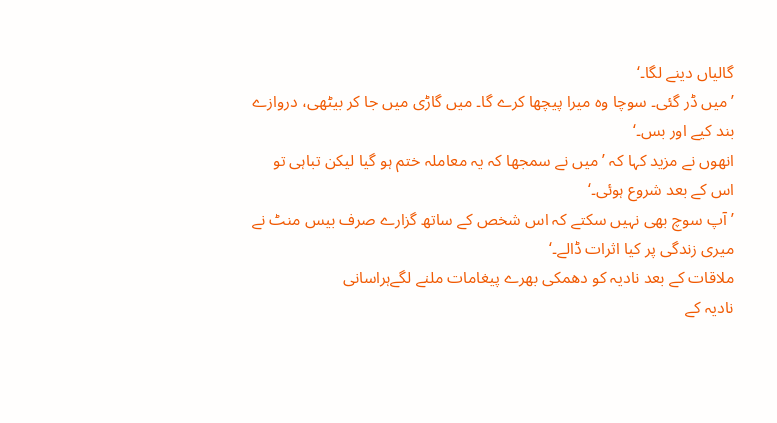گالیاں دینے لگا۔‘
’میں ڈر گئی۔ سوچا وہ میرا پیچھا کرے گا۔ میں گاڑی میں جا کر بیٹھی، دروازے بند کیے اور بس۔‘
انھوں نے مزید کہا کہ ’میں نے سمجھا کہ یہ معاملہ ختم ہو گیا لیکن تباہی تو اس کے بعد شروع ہوئی۔‘
’آپ سوچ بھی نہیں سکتے کہ اس شخص کے ساتھ گزارے صرف بیس منٹ نے میری زندگی پر کیا اثرات ڈالے۔‘
ملاقات کے بعد نادیہ کو دھمکی بھرے پیغامات ملنے لگےہراسانی
نادیہ کے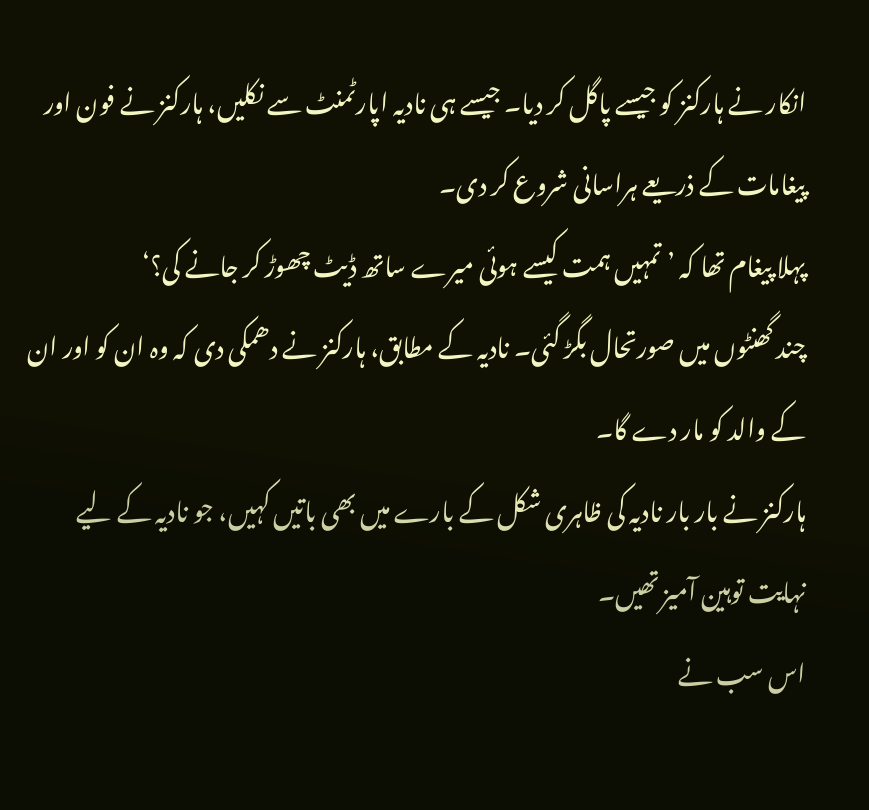انکار نے ہارکنز کو جیسے پاگل کر دیا۔ جیسے ہی نادیہ اپارٹمنٹ سے نکلیں، ہارکنز نے فون اور پیغامات کے ذریعے ہراسانی شروع کر دی۔
پہلا پیغام تھا کہ ’تمہیں ہمت کیسے ہوئی میرے ساتھ ڈیٹ چھوڑ کر جانے کی؟‘
چند گھنٹوں میں صورتحال بگڑ گئی۔ نادیہ کے مطابق، ہارکنز نے دھمکی دی کہ وہ ان کو اور ان کے والد کو مار دے گا۔
ہارکنز نے بار بار نادیہ کی ظاہری شکل کے بارے میں بھی باتیں کہیں، جو نادیہ کے لیے نہایت توہین آمیز تھیں۔
اس سب نے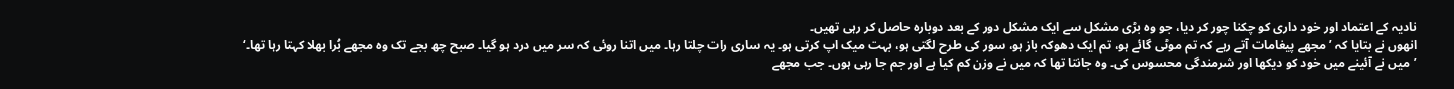نادیہ کے اعتماد اور خود داری کو چکنا چور کر دیا، جو وہ بڑی مشکل سے ایک مشکل دور کے بعد دوبارہ حاصل کر رہی تھیں۔
انھوں نے بتایا کہ ’مجھے پیغامات آتے رہے کہ تم موٹی گائے ہو، تم ایک دھوکہ باز ہو، سور کی طرح لگتی ہو، بہت میک اپ کرتی ہو۔ یہ ساری رات چلتا رہا۔ میں اتنا روئی کہ سر میں درد ہو گیا۔ صبح چھ بجے تک وہ مجھے بُرا بھلا کہتا رہا تھا۔‘
’میں نے آئینے میں خود کو دیکھا اور شرمندگی محسوس کی۔ وہ جانتا تھا کہ میں نے وزن کم کیا ہے اور جم جا رہی ہوں۔ جب مجھے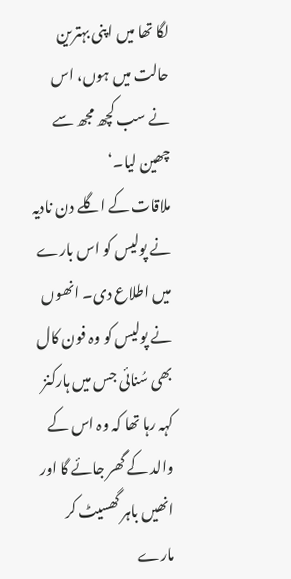لگا تھا میں اپنی بہترین حالت میں ہوں، اس نے سب کچھ مجھ سے چھین لیا۔‘
ملاقات کے اگلے دن نادیہ نے پولیس کو اس بارے میں اطلاع دی۔ انھوں نے پولیس کو وہ فون کال بھی سُنائی جس میں ہارکنز کہہ رہا تھا کہ وہ اس کے والد کے گھر جائے گا اور انھیں باہر گھسیٹ کر مارے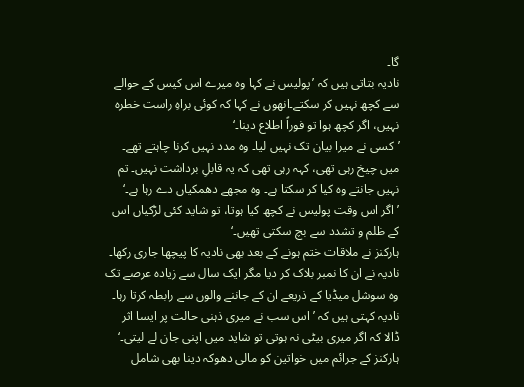گا۔
نادیہ بتاتی ہیں کہ ’پولیس نے کہا وہ میرے اس کیس کے حوالے سے کچھ نہیں کر سکتے۔انھوں نے کہا کہ کوئی براہِ راست خطرہ نہیں، اگر کچھ ہوا تو فوراً اطلاع دینا۔‘
’کسی نے میرا بیان تک نہیں لیا۔ وہ مدد نہیں کرنا چاہتے تھے۔ میں چیخ رہی تھی، کہہ رہی تھی کہ یہ قابلِ برداشت نہیں۔ تم نہیں جانتے وہ کیا کر سکتا ہے۔ وہ مجھے دھمکیاں دے رہا ہے۔‘
’اگر اس وقت پولیس نے کچھ کیا ہوتا، تو شاید کئی لڑکیاں اس کے ظلم و تشدد سے بچ سکتی تھیں۔‘
ہارکنز نے ملاقات ختم ہونے کے بعد بھی نادیہ کا پیچھا جاری رکھا۔ نادیہ نے ان کا نمبر بلاک کر دیا مگر ایک سال سے زیادہ عرصے تک وہ سوشل میڈیا کے ذریعے ان کے جاننے والوں سے رابطہ کرتا رہا۔
نادیہ کہتی ہیں کہ ’اس سب نے میری ذہنی حالت پر ایسا اثر ڈالا کہ اگر میری بیٹی نہ ہوتی تو شاید میں اپنی جان لے لیتی۔‘
ہارکنز کے جرائم میں خواتین کو مالی دھوکہ دینا بھی شامل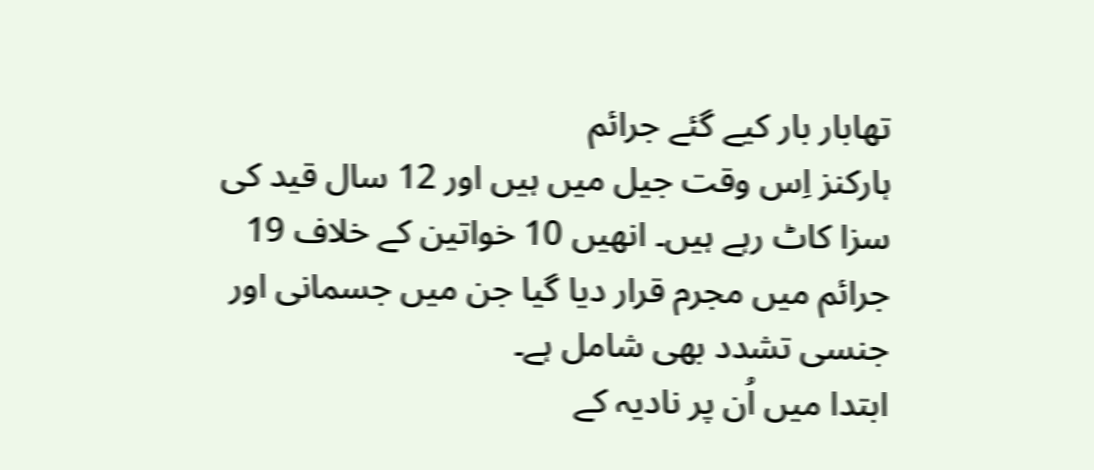تھابار بار کیے گئے جرائم
ہارکنز اِس وقت جیل میں ہیں اور 12 سال قید کی سزا کاٹ رہے ہیں۔ انھیں 10 خواتین کے خلاف 19 جرائم میں مجرم قرار دیا گیا جن میں جسمانی اور جنسی تشدد بھی شامل ہے۔
ابتدا میں اُن پر نادیہ کے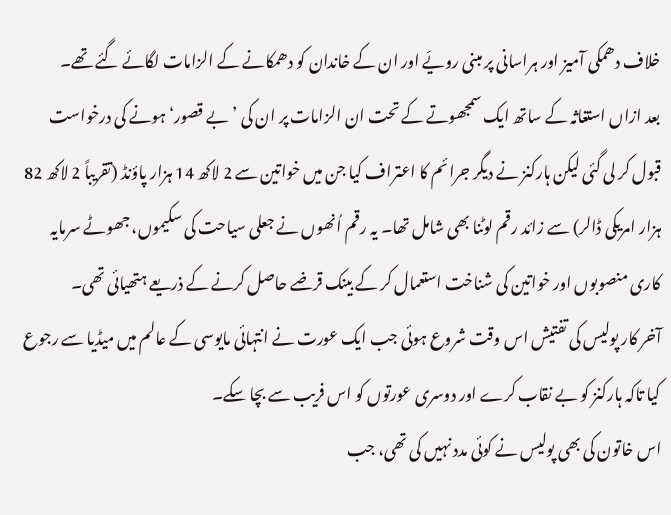خلاف دھمکی آمیز اور ہراسانی پر مبنی رویّے اور ان کے خاندان کو دھمکانے کے الزامات لگائے گئے تھے۔
بعد ازاں استغاثہ کے ساتھ ایک سمجھوتے کے تحت ان الزامات پر ان کی ’بے قصور‘ ہونے کی درخواست قبول کر لی گئی لیکن ہارکنز نے دیگر جرائم کا اعتراف کیا جن میں خواتین سے 2 لاکھ 14 ہزار پاؤنڈ (تقریباً 2 لاکھ 82 ہزار امریکی ڈالر) سے زائد رقم لوٹنا بھی شامل تھا۔ یہ رقم اُنھوں نے جعلی سیاحت کی سکیموں، جھوٹے سرمایہ کاری منصوبوں اور خواتین کی شناخت استعمال کر کے بینک قرضے حاصل کرنے کے ذریعے ہتھیائی تھی۔
آخر کار پولیس کی تفتیش اس وقت شروع ہوئی جب ایک عورت نے انتہائی مایوسی کے عالم میں میڈیا سے رجوع کیا تاکہ ہارکنز کو بے نقاب کرے اور دوسری عورتوں کو اس فریب سے بچا سکے۔
اس خاتون کی بھی پولیس نے کوئی مدد نہیں کی تھی، جب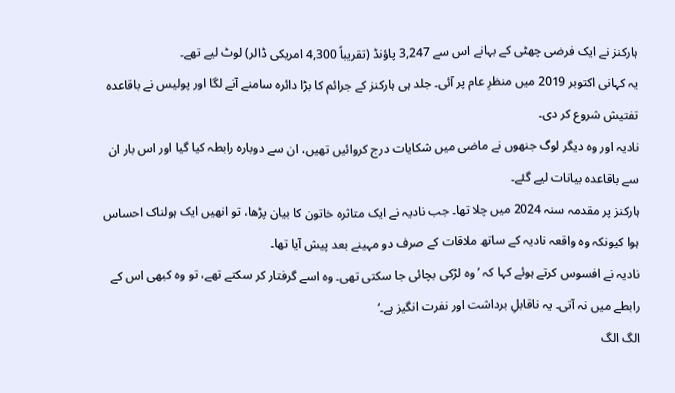ہارکنز نے ایک فرضی چھٹی کے بہانے اس سے 3,247 پاؤنڈ (تقریباً 4,300 امریکی ڈالر) لوٹ لیے تھے۔
یہ کہانی اکتوبر 2019 میں منظرِ عام پر آئی۔ جلد ہی ہارکنز کے جرائم کا بڑا دائرہ سامنے آنے لگا اور پولیس نے باقاعدہ تفتیش شروع کر دی۔
نادیہ اور وہ دیگر لوگ جنھوں نے ماضی میں شکایات درج کروائیں تھیں، ان سے دوبارہ رابطہ کیا گيا اور اس بار ان سے باقاعدہ بیانات لیے گئے۔
ہارکنز پر مقدمہ سنہ 2024 میں چلا تھا۔ جب نادیہ نے ایک متاثرہ خاتون کا بیان پڑھا، تو انھیں ایک ہولناک احساس ہوا کیونکہ وہ واقعہ نادیہ کے ساتھ ملاقات کے صرف دو مہینے بعد پیش آیا تھا۔
نادیہ نے افسوس کرتے ہوئے کہا کہ ’وہ لڑکی بچائی جا سکتی تھی۔ وہ اسے گرفتار کر سکتے تھے، تو وہ کبھی اس کے رابطے میں نہ آتی۔ یہ ناقابلِ برداشت اور نفرت انگیز ہے۔‘
الگ الگ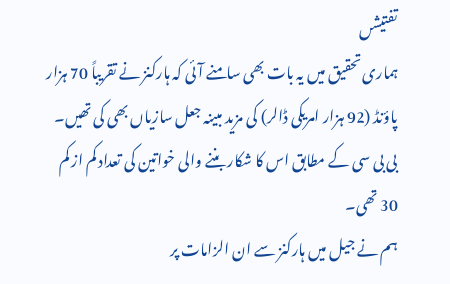تفتیشں
ہماری تحقیق میں یہ بات بھی سامنے آئی کہ ہارکنز نے تقریباً 70 ہزار پاؤنڈ (92 ہزار امریکی ڈالر) کی مزید مبینہ جعل سازیاں بھی کی تھیں۔
بی بی سی کے مطابق اس کا شکار بننے والی خواتین کی تعداد کم از کم 30 تھی۔
ہم نے جیل میں ہارکنز سے ان الزامات پر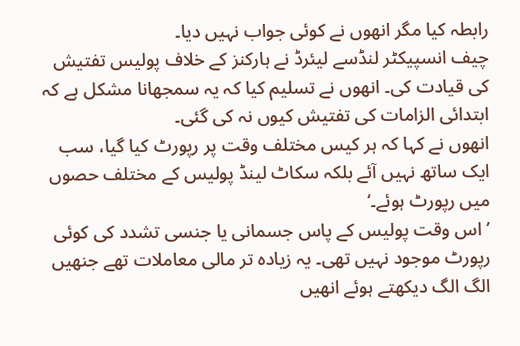رابطہ کیا مگر انھوں نے کوئی جواب نہیں دیا۔
چیف انسپیکٹر لنڈسے لیئرڈ نے ہارکنز کے خلاف پولیس تفتیش کی قیادت کی۔ انھوں نے تسلیم کیا کہ یہ سمجھانا مشکل ہے کہ ابتدائی الزامات کی تفتیش کیوں نہ کی گئی۔
انھوں نے کہا کہ ہر کیس مختلف وقت پر رپورٹ کیا گیا، سب ایک ساتھ نہیں آئے بلکہ سکاٹ لینڈ پولیس کے مختلف حصوں میں رپورٹ ہوئے۔‘
’اس وقت پولیس کے پاس جسمانی یا جنسی تشدد کی کوئی رپورٹ موجود نہیں تھی۔ یہ زیادہ تر مالی معاملات تھے جنھیں الگ الگ دیکھتے ہوئے انھیں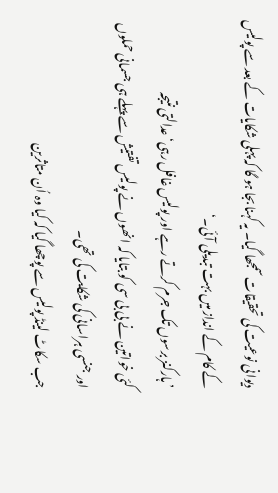دیوانی نوعیت کی تحقیقات سمجھا گیا۔ یہ کہنا بجا ہو گا کہ پہلی شکایات کے بعد سے پولیس کے کام کے انداز میں بہت تبدیلی آئی۔‘
’ہارکنز برسوں تک جرم کرتے رہے اور پولیس غافل رہی‘عدالتی نتیجہ
کئی خواتین نے بی بی سی کو بتایا کہ انھوں نے پولیس تفتیش سے پہلے ہی جسمانی حملوں اور جنسی ہراسانی کی شکایت کی تھی۔
جب سکاٹ لینڈ پولیس سے پوچھا گیا کہ کیا وہ اُن متاثرین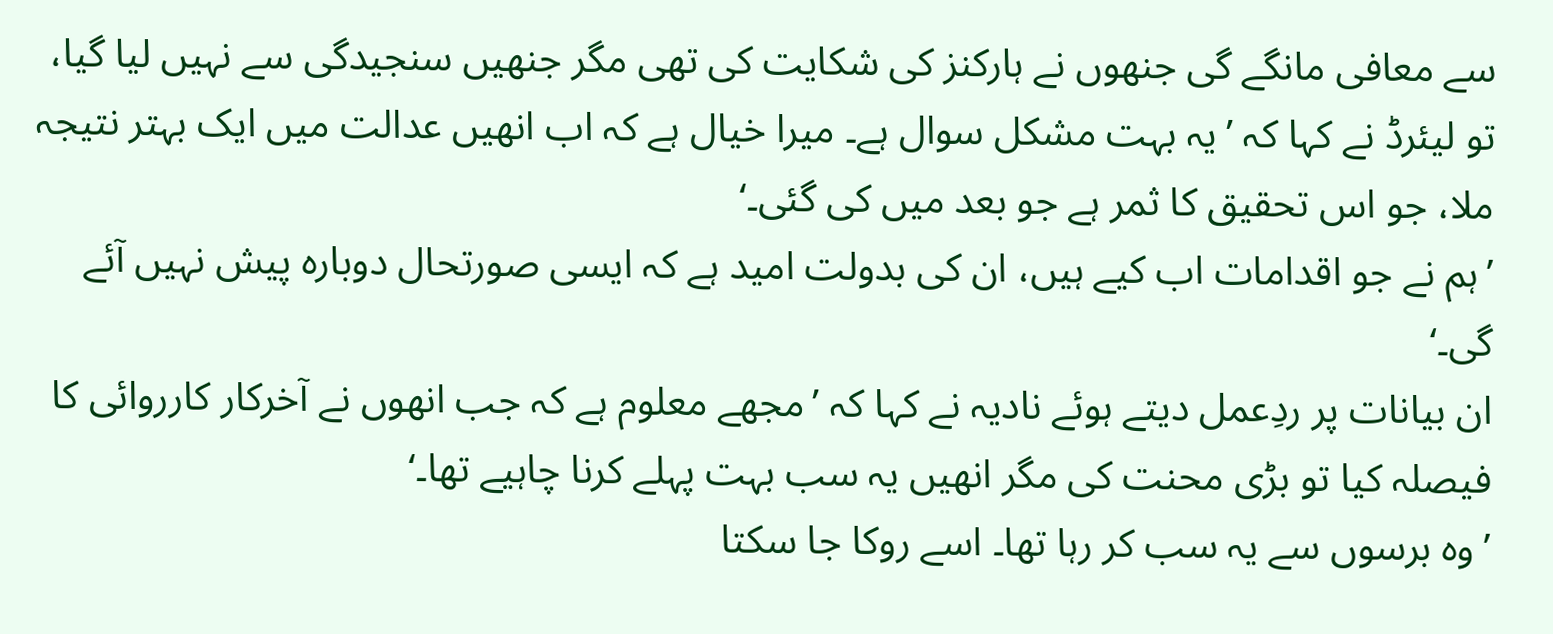سے معافی مانگے گی جنھوں نے ہارکنز کی شکایت کی تھی مگر جنھیں سنجیدگی سے نہیں لیا گیا، تو لیئرڈ نے کہا کہ ’یہ بہت مشکل سوال ہے۔ میرا خیال ہے کہ اب انھیں عدالت میں ایک بہتر نتیجہ ملا، جو اس تحقیق کا ثمر ہے جو بعد میں کی گئی۔‘
’ہم نے جو اقدامات اب کیے ہیں، ان کی بدولت امید ہے کہ ایسی صورتحال دوبارہ پیش نہیں آئے گی۔‘
ان بیانات پر ردِعمل دیتے ہوئے نادیہ نے کہا کہ ’مجھے معلوم ہے کہ جب انھوں نے آخرکار کارروائی کا فیصلہ کیا تو بڑی محنت کی مگر انھیں یہ سب بہت پہلے کرنا چاہیے تھا۔‘
’وہ برسوں سے یہ سب کر رہا تھا۔ اسے روکا جا سکتا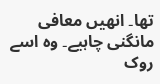تھا۔ انھیں معافی مانگنی چاہیے۔ وہ اسے روک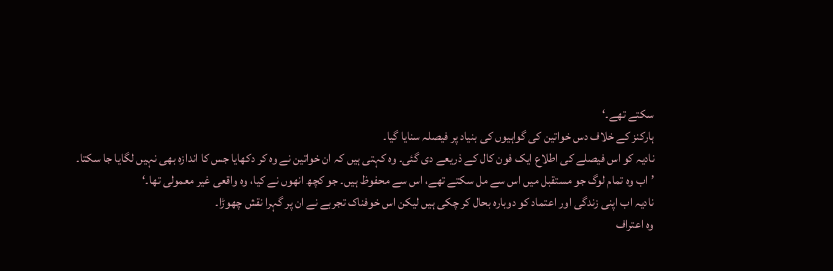سکتے تھے۔‘
ہارکنز کے خلاف دس خواتین کی گواہیوں کی بنیاد پر فیصلہ سنایا گیا۔
نادیہ کو اس فیصلے کی اطلاع ایک فون کال کے ذریعے دی گئی۔ وہ کہتی ہیں کہ ان خواتین نے وہ کر دکھایا جس کا اندازہ بھی نہیں لگایا جا سکتا۔
’اب وہ تمام لوگ جو مستقبل میں اس سے مل سکتے تھے، اس سے محفوظ ہیں۔ جو کچھ انھوں نے کیا، وہ واقعی غیر معمولی تھا۔‘
نادیہ اب اپنی زندگی اور اعتماد کو دوبارہ بحال کر چکی ہیں لیکن اس خوفناک تجربے نے ان پر گہرا نقش چھوڑا۔
وہ اعتراف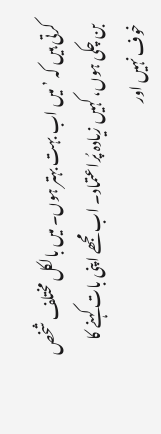کرتی ہیں کہ ’میں اب بہت بہتر ہوں۔ میں بالکل مختلف شخص بن چکی ہوں، کہیں زیادہ پُراعتماد۔ اب مجھے اپنی بات کہنے کا خوف نہیں اور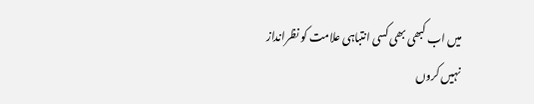میں اب کبھی بھی کسی انتباہی علامت کو نظرانداز نہیں کروں